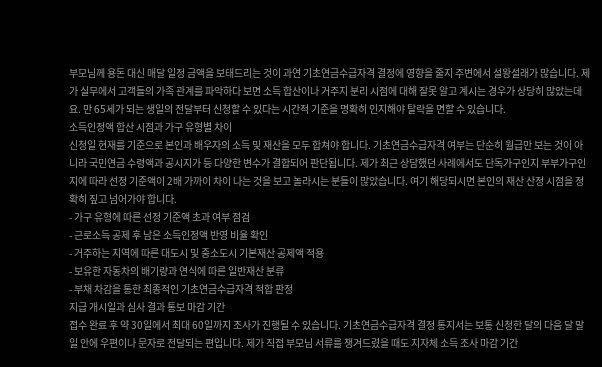부모님께 용돈 대신 매달 일정 금액을 보태드리는 것이 과연 기초연금수급자격 결정에 영향을 줄지 주변에서 설왕설래가 많습니다. 제가 실무에서 고객들의 가족 관계를 파악하다 보면 소득 합산이나 거주지 분리 시점에 대해 잘못 알고 계시는 경우가 상당히 많았는데요. 만 65세가 되는 생일의 전달부터 신청할 수 있다는 시간적 기준을 명확히 인지해야 탈락을 면할 수 있습니다.
소득인정액 합산 시점과 가구 유형별 차이
신청일 현재를 기준으로 본인과 배우자의 소득 및 재산을 모두 합쳐야 합니다. 기초연금수급자격 여부는 단순히 월급만 보는 것이 아니라 국민연금 수령액과 공시지가 등 다양한 변수가 결합되어 판단됩니다. 제가 최근 상담했던 사례에서도 단독가구인지 부부가구인지에 따라 선정 기준액이 2배 가까이 차이 나는 것을 보고 놀라시는 분들이 많았습니다. 여기 해당되시면 본인의 재산 산정 시점을 정확히 짚고 넘어가야 합니다.
- 가구 유형에 따른 선정 기준액 초과 여부 점검
- 근로소득 공제 후 남은 소득인정액 반영 비율 확인
- 거주하는 지역에 따른 대도시 및 중소도시 기본재산 공제액 적용
- 보유한 자동차의 배기량과 연식에 따른 일반재산 분류
- 부채 차감을 통한 최종적인 기초연금수급자격 적합 판정
지급 개시일과 심사 결과 통보 마감 기간
접수 완료 후 약 30일에서 최대 60일까지 조사가 진행될 수 있습니다. 기초연금수급자격 결정 통지서는 보통 신청한 달의 다음 달 말일 안에 우편이나 문자로 전달되는 편입니다. 제가 직접 부모님 서류를 챙겨드렸을 때도 지자체 소득 조사 마감 기간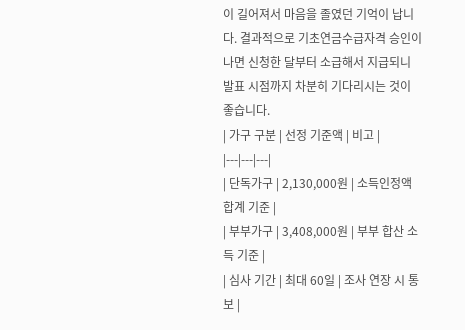이 길어져서 마음을 졸였던 기억이 납니다. 결과적으로 기초연금수급자격 승인이 나면 신청한 달부터 소급해서 지급되니 발표 시점까지 차분히 기다리시는 것이 좋습니다.
| 가구 구분 | 선정 기준액 | 비고 |
|---|---|---|
| 단독가구 | 2,130,000원 | 소득인정액 합계 기준 |
| 부부가구 | 3,408,000원 | 부부 합산 소득 기준 |
| 심사 기간 | 최대 60일 | 조사 연장 시 통보 |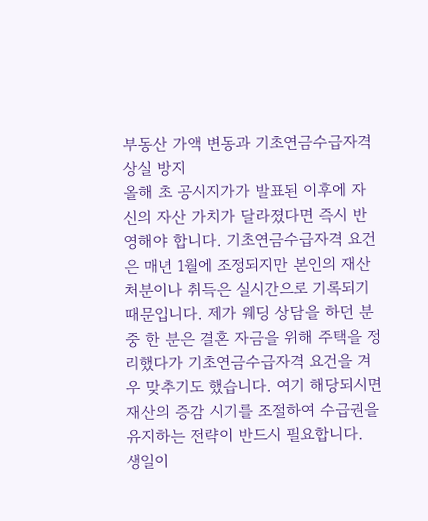부동산 가액 변동과 기초연금수급자격 상실 방지
올해 초 공시지가가 발표된 이후에 자신의 자산 가치가 달라졌다면 즉시 반영해야 합니다. 기초연금수급자격 요건은 매년 1월에 조정되지만 본인의 재산 처분이나 취득은 실시간으로 기록되기 때문입니다. 제가 웨딩 상담을 하던 분 중 한 분은 결혼 자금을 위해 주택을 정리했다가 기초연금수급자격 요건을 겨우 맞추기도 했습니다. 여기 해당되시면 재산의 증감 시기를 조절하여 수급권을 유지하는 전략이 반드시 필요합니다.
생일이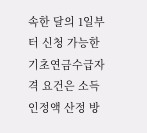속한 달의 1일부터 신청 가능한 기초연금수급자격 요건은 소득인정액 산정 방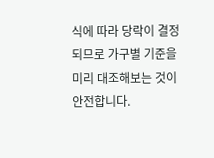식에 따라 당락이 결정되므로 가구별 기준을 미리 대조해보는 것이 안전합니다.